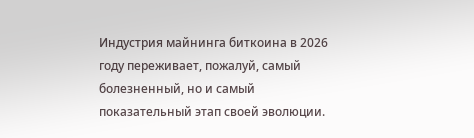Индустрия майнинга биткоина в 2026 году переживает, пожалуй, самый болезненный, но и самый показательный этап своей эволюции.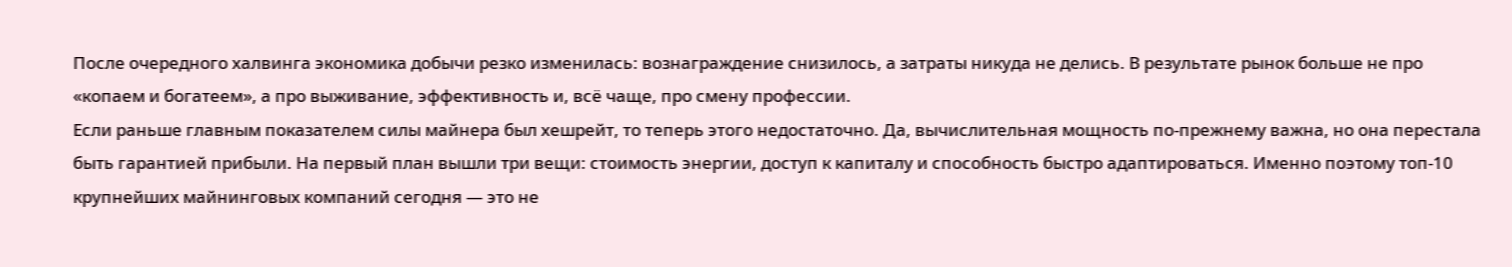После очередного халвинга экономика добычи резко изменилась: вознаграждение снизилось, а затраты никуда не делись. В результате рынок больше не про «копаем и богатеем», а про выживание, эффективность и, всё чаще, про смену профессии.
Если раньше главным показателем силы майнера был хешрейт, то теперь этого недостаточно. Да, вычислительная мощность по-прежнему важна, но она перестала быть гарантией прибыли. На первый план вышли три вещи: стоимость энергии, доступ к капиталу и способность быстро адаптироваться. Именно поэтому топ-10 крупнейших майнинговых компаний сегодня — это не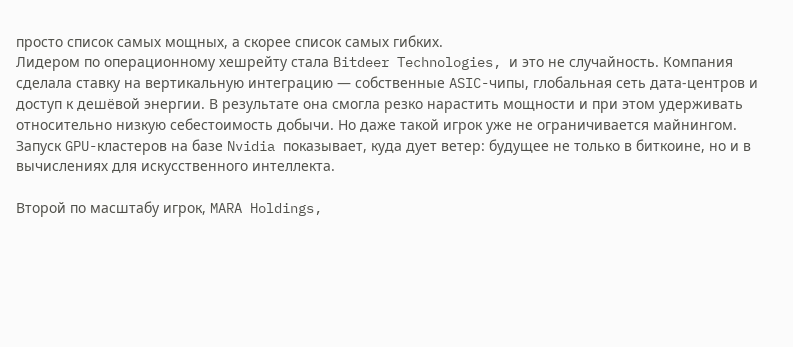просто список самых мощных, а скорее список самых гибких.
Лидером по операционному хешрейту стала Bitdeer Technologies, и это не случайность. Компания сделала ставку на вертикальную интеграцию — собственные ASIC-чипы, глобальная сеть дата-центров и доступ к дешёвой энергии. В результате она смогла резко нарастить мощности и при этом удерживать относительно низкую себестоимость добычи. Но даже такой игрок уже не ограничивается майнингом. Запуск GPU-кластеров на базе Nvidia показывает, куда дует ветер: будущее не только в биткоине, но и в вычислениях для искусственного интеллекта.

Второй по масштабу игрок, MARA Holdings,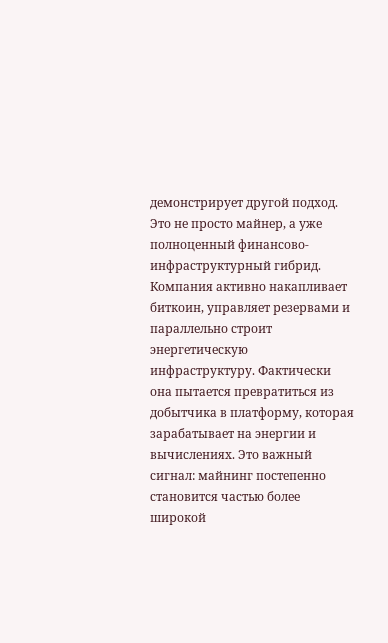демонстрирует другой подход. Это не просто майнер, а уже полноценный финансово-инфраструктурный гибрид. Компания активно накапливает биткоин, управляет резервами и параллельно строит энергетическую инфраструктуру. Фактически она пытается превратиться из добытчика в платформу, которая зарабатывает на энергии и вычислениях. Это важный сигнал: майнинг постепенно становится частью более широкой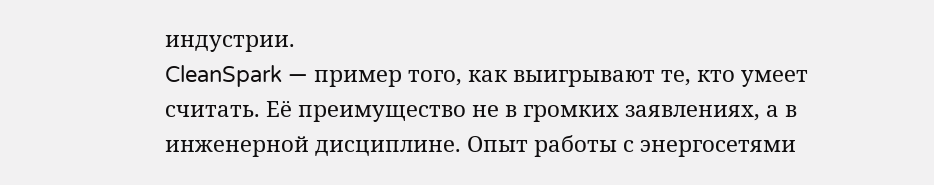индустрии.
CleanSpark — пример того, как выигрывают те, кто умеет считать. Её преимущество не в громких заявлениях, а в инженерной дисциплине. Опыт работы с энергосетями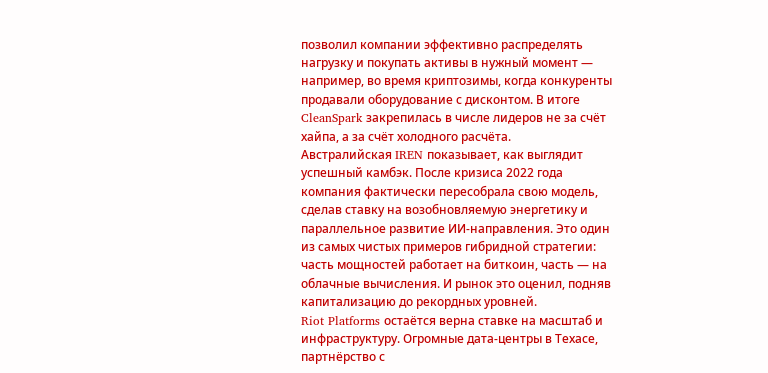позволил компании эффективно распределять нагрузку и покупать активы в нужный момент — например, во время криптозимы, когда конкуренты продавали оборудование с дисконтом. В итоге CleanSpark закрепилась в числе лидеров не за счёт хайпа, а за счёт холодного расчёта.
Австралийская IREN показывает, как выглядит успешный камбэк. После кризиса 2022 года компания фактически пересобрала свою модель, сделав ставку на возобновляемую энергетику и параллельное развитие ИИ-направления. Это один из самых чистых примеров гибридной стратегии: часть мощностей работает на биткоин, часть — на облачные вычисления. И рынок это оценил, подняв капитализацию до рекордных уровней.
Riot Platforms остаётся верна ставке на масштаб и инфраструктуру. Огромные дата-центры в Техасе, партнёрство с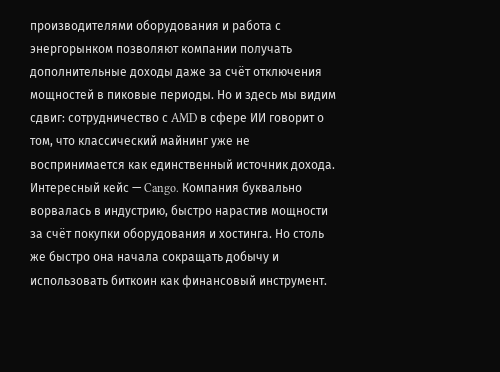производителями оборудования и работа с энергорынком позволяют компании получать дополнительные доходы даже за счёт отключения мощностей в пиковые периоды. Но и здесь мы видим сдвиг: сотрудничество с AMD в сфере ИИ говорит о том, что классический майнинг уже не воспринимается как единственный источник дохода.
Интересный кейс — Cango. Компания буквально ворвалась в индустрию, быстро нарастив мощности за счёт покупки оборудования и хостинга. Но столь же быстро она начала сокращать добычу и использовать биткоин как финансовый инструмент.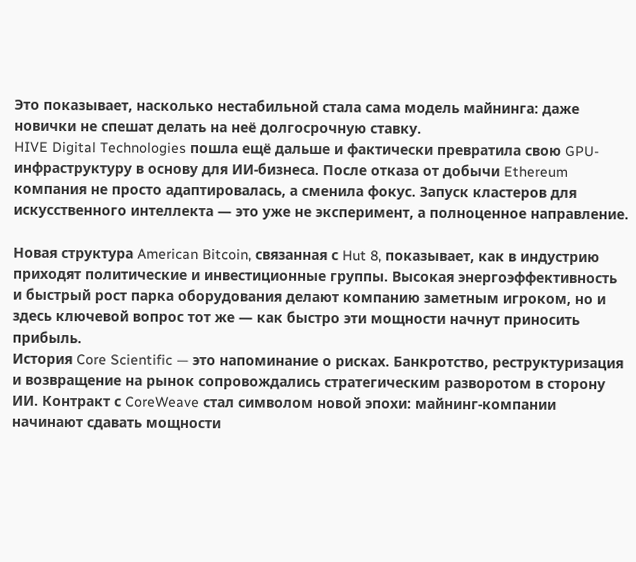Это показывает, насколько нестабильной стала сама модель майнинга: даже новички не спешат делать на неё долгосрочную ставку.
HIVE Digital Technologies пошла ещё дальше и фактически превратила свою GPU-инфраструктуру в основу для ИИ-бизнеса. После отказа от добычи Ethereum компания не просто адаптировалась, а сменила фокус. Запуск кластеров для искусственного интеллекта — это уже не эксперимент, а полноценное направление.

Новая структура American Bitcoin, связанная с Hut 8, показывает, как в индустрию приходят политические и инвестиционные группы. Высокая энергоэффективность и быстрый рост парка оборудования делают компанию заметным игроком, но и здесь ключевой вопрос тот же — как быстро эти мощности начнут приносить прибыль.
История Core Scientific — это напоминание о рисках. Банкротство, реструктуризация и возвращение на рынок сопровождались стратегическим разворотом в сторону ИИ. Контракт с CoreWeave стал символом новой эпохи: майнинг-компании начинают сдавать мощности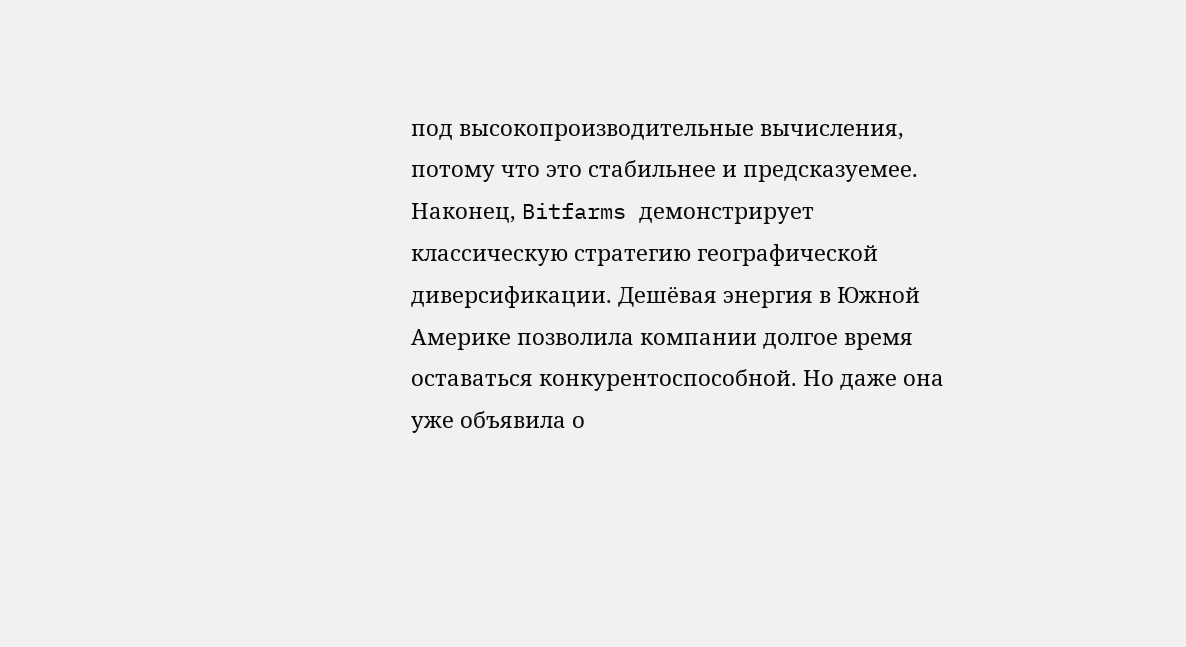под высокопроизводительные вычисления, потому что это стабильнее и предсказуемее.
Наконец, Bitfarms демонстрирует классическую стратегию географической диверсификации. Дешёвая энергия в Южной Америке позволила компании долгое время оставаться конкурентоспособной. Но даже она уже объявила о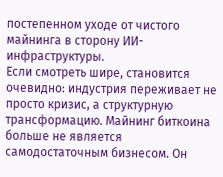постепенном уходе от чистого майнинга в сторону ИИ-инфраструктуры.
Если смотреть шире, становится очевидно: индустрия переживает не просто кризис, а структурную трансформацию. Майнинг биткоина больше не является самодостаточным бизнесом. Он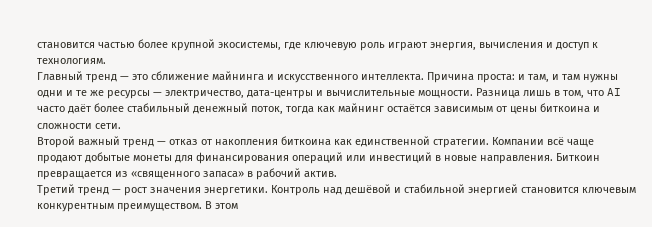становится частью более крупной экосистемы, где ключевую роль играют энергия, вычисления и доступ к технологиям.
Главный тренд — это сближение майнинга и искусственного интеллекта. Причина проста: и там, и там нужны одни и те же ресурсы — электричество, дата-центры и вычислительные мощности. Разница лишь в том, что AI часто даёт более стабильный денежный поток, тогда как майнинг остаётся зависимым от цены биткоина и сложности сети.
Второй важный тренд — отказ от накопления биткоина как единственной стратегии. Компании всё чаще продают добытые монеты для финансирования операций или инвестиций в новые направления. Биткоин превращается из «священного запаса» в рабочий актив.
Третий тренд — рост значения энергетики. Контроль над дешёвой и стабильной энергией становится ключевым конкурентным преимуществом. В этом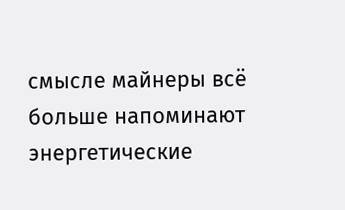смысле майнеры всё больше напоминают энергетические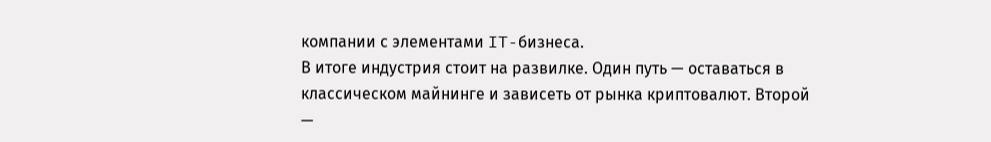компании с элементами IT-бизнеса.
В итоге индустрия стоит на развилке. Один путь — оставаться в классическом майнинге и зависеть от рынка криптовалют. Второй —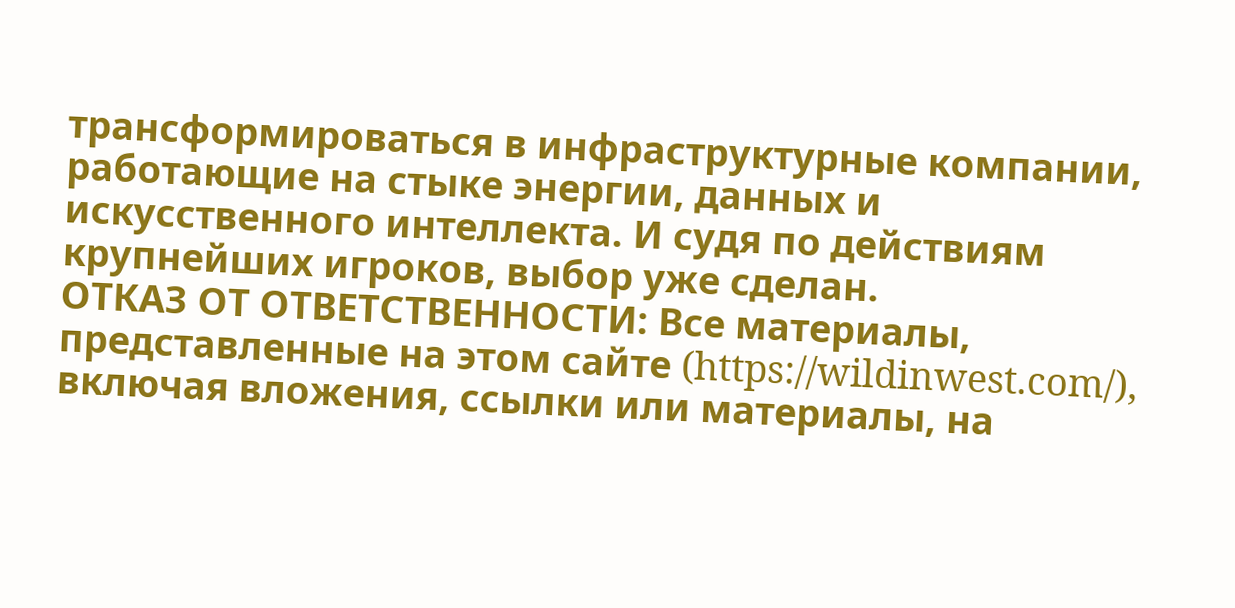трансформироваться в инфраструктурные компании, работающие на стыке энергии, данных и искусственного интеллекта. И судя по действиям крупнейших игроков, выбор уже сделан.
ОТКАЗ ОТ ОТВЕТСТВЕННОСТИ: Все материалы, представленные на этом сайте (https://wildinwest.com/), включая вложения, ссылки или материалы, на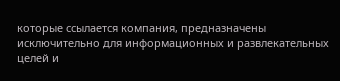которые ссылается компания, предназначены исключительно для информационных и развлекательных целей и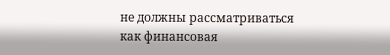не должны рассматриваться как финансовая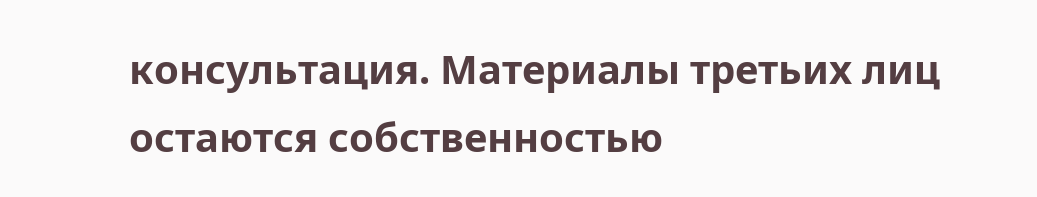консультация. Материалы третьих лиц остаются собственностью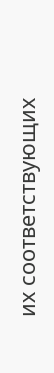их соответствующих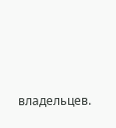владельцев.